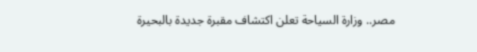مصر.. وزارة السياحة تعلن اكتشاف مقبرة جديدة بالبحيرة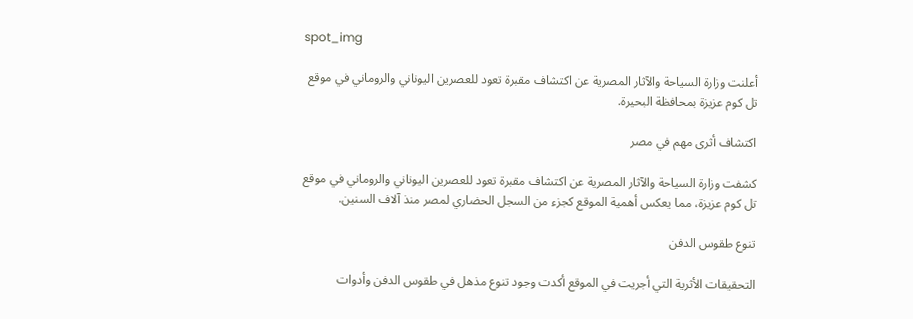spot_img

أعلنت وزارة السياحة والآثار المصرية عن اكتشاف مقبرة تعود للعصرين اليوناني والروماني في موقع تل كوم عزيزة بمحافظة البحيرة.

اكتشاف أثرى مهم في مصر

كشفت وزارة السياحة والآثار المصرية عن اكتشاف مقبرة تعود للعصرين اليوناني والروماني في موقع تل كوم عزيزة، مما يعكس أهمية الموقع كجزء من السجل الحضاري لمصر منذ آلاف السنين.

تنوع طقوس الدفن

التحقيقات الأثرية التي أجريت في الموقع أكدت وجود تنوع مذهل في طقوس الدفن وأدوات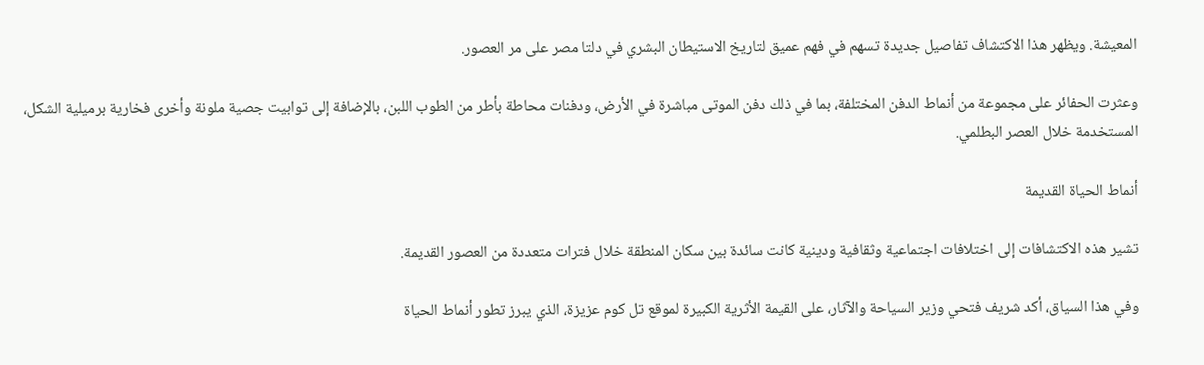المعيشة. ويظهر هذا الاكتشاف تفاصيل جديدة تسهم في فهم عميق لتاريخ الاستيطان البشري في دلتا مصر على مر العصور.

وعثرت الحفائر على مجموعة من أنماط الدفن المختلفة، بما في ذلك دفن الموتى مباشرة في الأرض، ودفنات محاطة بأطر من الطوب اللبن، بالإضافة إلى توابيت جصية ملونة وأخرى فخارية برميلية الشكل، المستخدمة خلال العصر البطلمي.

أنماط الحياة القديمة

تشير هذه الاكتشافات إلى اختلافات اجتماعية وثقافية ودينية كانت سائدة بين سكان المنطقة خلال فترات متعددة من العصور القديمة.

وفي هذا السياق، أكد شريف فتحي وزير السياحة والآثار، على القيمة الأثرية الكبيرة لموقع تل كوم عزيزة، الذي يبرز تطور أنماط الحياة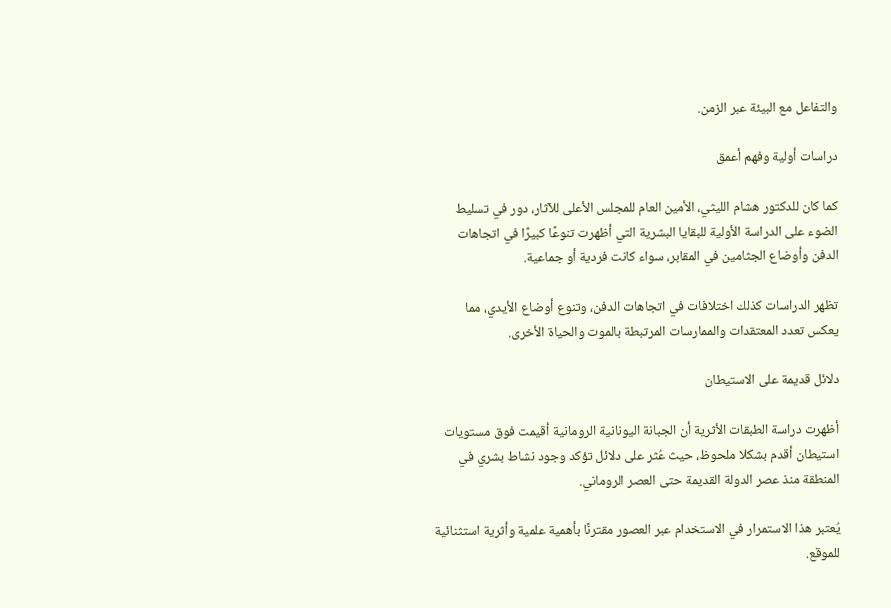والتفاعل مع البيئة عبر الزمن.

دراسات أولية وفهم أعمق

كما كان للدكتور هشام الليثي، الأمين العام للمجلس الأعلى للآثار، دور في تسليط الضوء على الدراسة الأولية للبقايا البشرية التي أظهرت تنوعًا كبيرًا في اتجاهات الدفن وأوضاع الجثامين في المقابر، سواء كانت فردية أو جماعية.

تظهر الدراسات كذلك اختلافات في اتجاهات الدفن، وتنوع أوضاع الأيدي، مما يعكس تعدد المعتقدات والممارسات المرتبطة بالموت والحياة الأخرى.

دلائل قديمة على الاستيطان

أظهرت دراسة الطبقات الأثرية أن الجبانة اليونانية الرومانية أقيمت فوق مستويات استيطان أقدم بشكلا ملحوظ، حيث عُثر على دلائل تؤكد وجود نشاط بشري في المنطقة منذ عصر الدولة القديمة حتى العصر الروماني.

يُعتبر هذا الاستمرار في الاستخدام عبر العصور مقترنًا بأهمية علمية وأثرية استثنائية للموقع.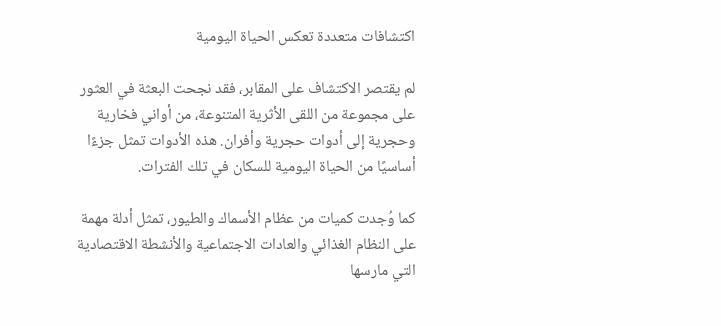اكتشافات متعددة تعكس الحياة اليومية

لم يقتصر الاكتشاف على المقابر، فقد نجحت البعثة في العثور على مجموعة من اللقى الأثرية المتنوعة، من أواني فخارية وحجرية إلى أدوات حجرية وأفران. هذه الأدوات تمثل جزءًا أساسيًا من الحياة اليومية للسكان في تلك الفترات.

كما وُجدت كميات من عظام الأسماك والطيور، تمثل أدلة مهمة على النظام الغذائي والعادات الاجتماعية والأنشطة الاقتصادية التي مارسها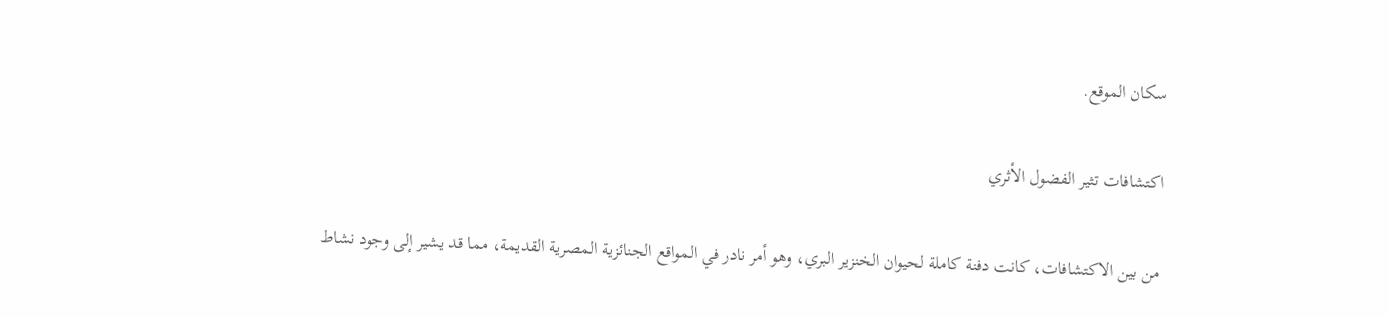سكان الموقع.

اكتشافات تثير الفضول الأثري

من بين الاكتشافات، كانت دفنة كاملة لحيوان الخنزير البري، وهو أمر نادر في المواقع الجنائزية المصرية القديمة، مما قد يشير إلى وجود نشاط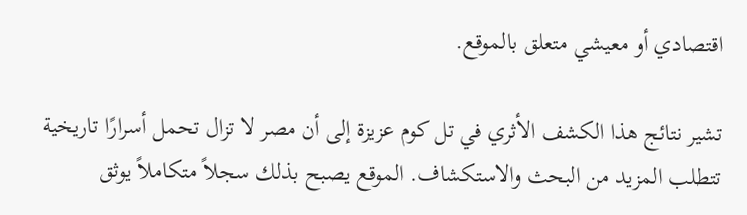اقتصادي أو معيشي متعلق بالموقع.

تشير نتائج هذا الكشف الأثري في تل كوم عزيزة إلى أن مصر لا تزال تحمل أسرارًا تاريخية تتطلب المزيد من البحث والاستكشاف. الموقع يصبح بذلك سجلاً متكاملاً يوثق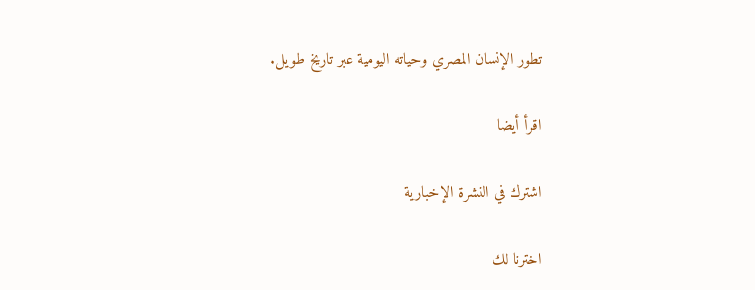تطور الإنسان المصري وحياته اليومية عبر تاريخ طويل.

اقرأ أيضا

اشترك في النشرة الإخبارية

اخترنا لك